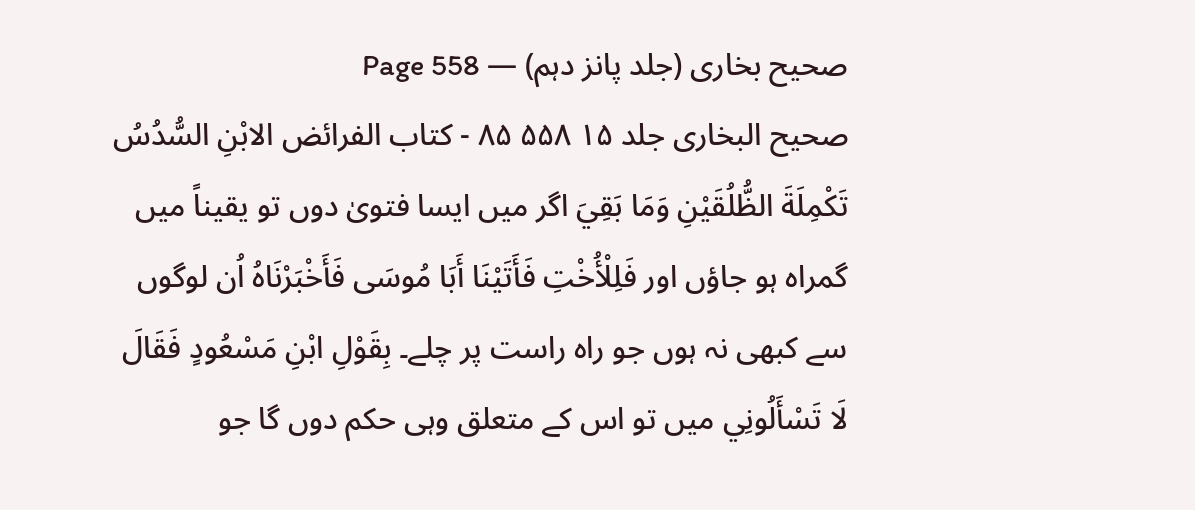صحیح بخاری (جلد پانز دہم) — Page 558
صحیح البخاری جلد ۱۵ ۵۵۸ ۸۵ - كتاب الفرائض الابْنِ السُّدُسُ تَكْمِلَةَ الظُّلُقَيْنِ وَمَا بَقِيَ اگر میں ایسا فتویٰ دوں تو یقیناً میں گمراہ ہو جاؤں اور فَلِلْأُخْتِ فَأَتَيْنَا أَبَا مُوسَى فَأَخْبَرْنَاهُ اُن لوگوں سے کبھی نہ ہوں جو راہ راست پر چلے۔ بِقَوْلِ ابْنِ مَسْعُودٍ فَقَالَ لَا تَسْأَلُونِي میں تو اس کے متعلق وہی حکم دوں گا جو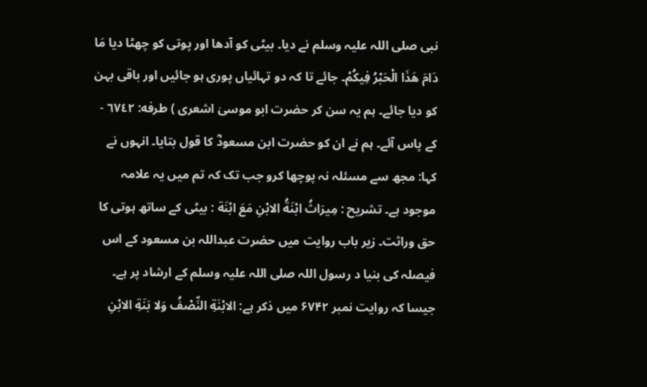نبی صلی اللہ علیہ وسلم نے دیا۔ بیٹی کو آدھا اور پوتی کو چھٹا دیا مَا دَامَ هَذَا الْحَبْرُ فِيكُمْ۔ جائے تا کہ دو تہائیاں پوری ہو جائیں اور باقی بہن کو دیا جائے۔ ہم یہ سن کر حضرت ابو موسیٰ اشعری ) طرفه: ٦٧٤٢ - کے پاس آئے۔ ہم نے ان کو حضرت ابن مسعودؓ کا قول بتایا۔ انہوں نے کہا: مجھ سے مسئلہ نہ پوچھا کرو جب تک کہ تم میں یہ علامہ موجود ہے۔ تشریح : مِيرَاثُ ابْنَةُ الابْنِ مَعَ ابْنَة : بیٹی کے ساتھ ہوتی کا حق وراثت۔ زیر باب روایت میں حضرت عبداللہ بن مسعود کے اس فیصلہ کی بنیا د رسول اللہ صلی اللہ علیہ وسلم کے ارشاد پر ہے۔ جیسا کہ روایت نمبر ۶۷۴۲ میں ذکر ہے: الابْنَةِ النِّصْفُ وَلا بَنَةِ الابْنِ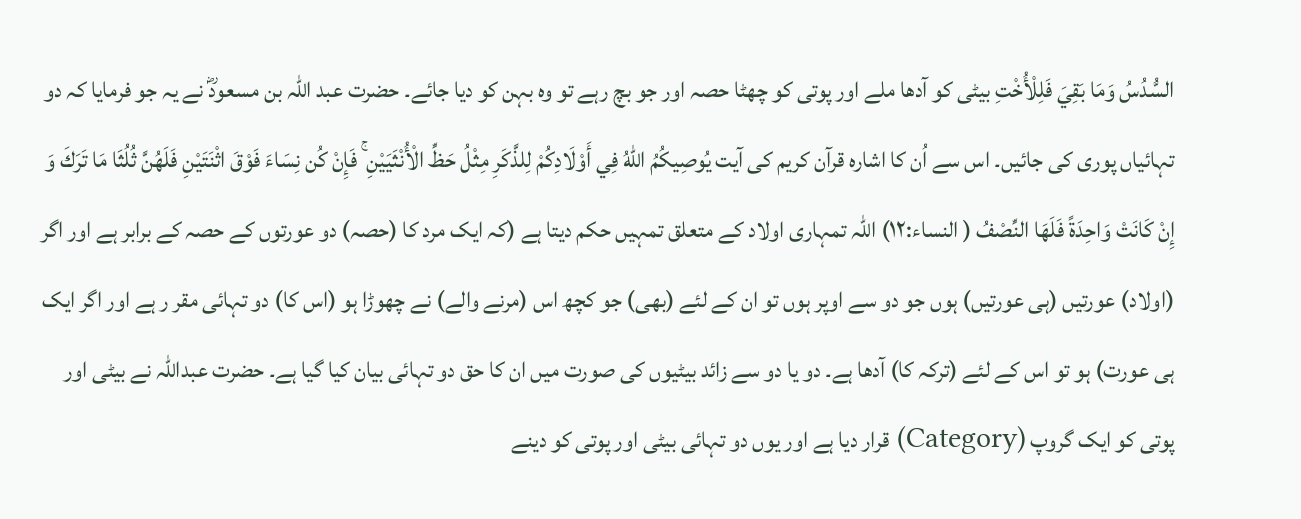السُّدُسُ وَمَا بَقِيَ فَلِلْأُخْتِ بیٹی کو آدھا ملے اور پوتی کو چھٹا حصہ اور جو بچ رہے تو وہ بہن کو دیا جائے۔ حضرت عبد اللہ بن مسعودؓ نے یہ جو فرمایا کہ دو تہائیاں پوری کی جائیں۔ اس سے اُن کا اشارہ قرآن کریم کی آیت يُوصِيكُمُ اللهُ فِي أَوْلَادِكُمْ لِلذَّكَرِ مِثْلُ حَظِّ الْأُنْثَيَيْنِ ۚ فَإِنْ كُن نِسَاءَ فَوْقَ اثْنَتَيْنِ فَلَهُنَّ ثُلُثَا مَا تَرَكَ وَ إِنْ كَانَتْ وَاحِدَةً فَلَهَا النِّصْفُ ( النساء:۱۲) اللہ تمہاری اولاد کے متعلق تمہیں حکم دیتا ہے (کہ ایک مرد کا (حصہ) دو عورتوں کے حصہ کے برابر ہے اور اگر (اولاد) عورتیں (ہی عورتیں) ہوں جو دو سے اوپر ہوں تو ان کے لئے (بھی) جو کچھ اس (مرنے والے) نے چھوڑا ہو (اس کا) دو تہائی مقر ر ہے اور اگر ایک ہی عورت) ہو تو اس کے لئے (ترکہ کا) آدھا ہے۔ دو یا دو سے زائد بیٹیوں کی صورت میں ان کا حق دو تہائی بیان کیا گیا ہے۔ حضرت عبداللہ نے بیٹی اور پوتی کو ایک گروپ (Category) قرار دیا ہے اور یوں دو تہائی بیٹی اور پوتی کو دینے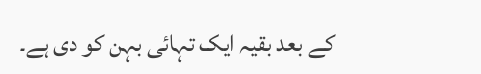کے بعد بقیہ ایک تہائی بہن کو دی ہے۔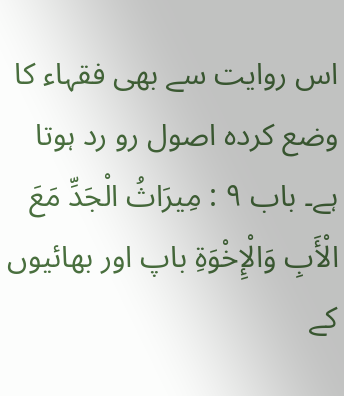اس روایت سے بھی فقہاء کا وضع کردہ اصول رو رد ہوتا ہے۔ باب ۹ : مِيرَاثُ الْجَدِّ مَعَ الْأَبِ وَالْإِخْوَةِ باپ اور بھائیوں کے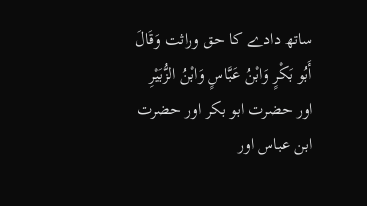ساتھ دادے کا حق وراثت وَقَالَ أَبُو بَكْرٍ وَابْنُ عَبَّاسٍ وَابْنُ الزُّبَيْرِ اور حضرت ابو بکر اور حضرت ابن عباس اور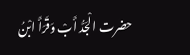حضرت الْجَدُّ أَبْ وَقَرَأَ ابْنُ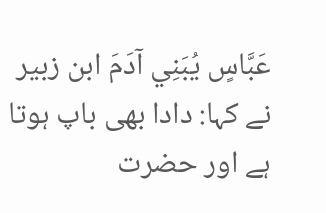عَبَّاسٍ يُبَنِي آدَمَ ابن زبیر نے کہا: دادا بھی باپ ہوتا ہے اور حضرت